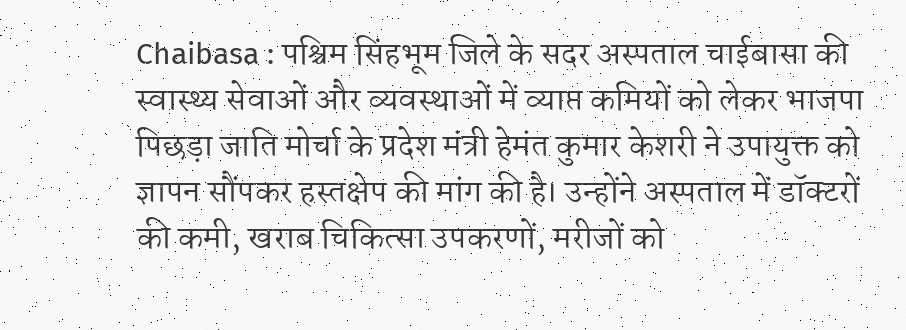Chaibasa : पश्चिम सिंहभूम जिले के सदर अस्पताल चाईबासा की स्वास्थ्य सेवाओं और व्यवस्थाओं में व्याप्त कमियों को लेकर भाजपा पिछड़ा जाति मोर्चा के प्रदेश मंत्री हेमंत कुमार केशरी ने उपायुक्त को ज्ञापन सौंपकर हस्तक्षेप की मांग की है। उन्होंने अस्पताल में डॉक्टरों की कमी, खराब चिकित्सा उपकरणों, मरीजों को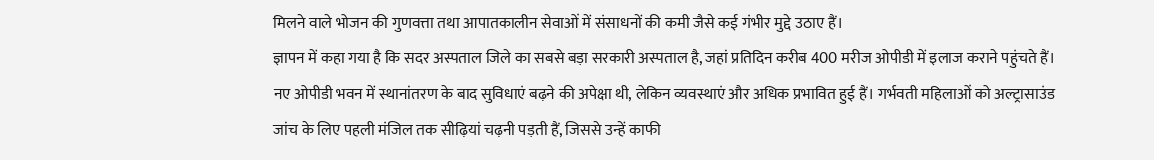मिलने वाले भोजन की गुणवत्ता तथा आपातकालीन सेवाओं में संसाधनों की कमी जैसे कई गंभीर मुद्दे उठाए हैं।
ज्ञापन में कहा गया है कि सदर अस्पताल जिले का सबसे बड़ा सरकारी अस्पताल है, जहां प्रतिदिन करीब 400 मरीज ओपीडी में इलाज कराने पहुंचते हैं। नए ओपीडी भवन में स्थानांतरण के बाद सुविधाएं बढ़ने की अपेक्षा थी, लेकिन व्यवस्थाएं और अधिक प्रभावित हुई हैं। गर्भवती महिलाओं को अल्ट्रासाउंड जांच के लिए पहली मंजिल तक सीढ़ियां चढ़नी पड़ती हैं, जिससे उन्हें काफी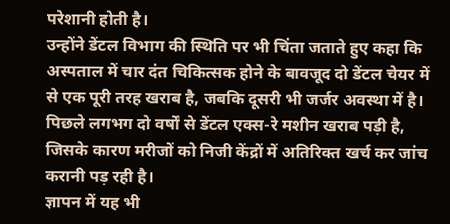परेशानी होती है।
उन्होंने डेंटल विभाग की स्थिति पर भी चिंता जताते हुए कहा कि अस्पताल में चार दंत चिकित्सक होने के बावजूद दो डेंटल चेयर में से एक पूरी तरह खराब है, जबकि दूसरी भी जर्जर अवस्था में है। पिछले लगभग दो वर्षों से डेंटल एक्स-रे मशीन खराब पड़ी है, जिसके कारण मरीजों को निजी केंद्रों में अतिरिक्त खर्च कर जांच करानी पड़ रही है।
ज्ञापन में यह भी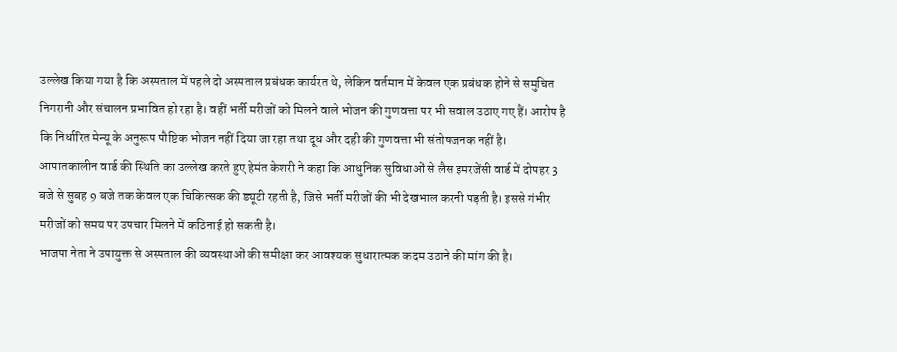उल्लेख किया गया है कि अस्पताल में पहले दो अस्पताल प्रबंधक कार्यरत थे, लेकिन वर्तमान में केवल एक प्रबंधक होने से समुचित निगरानी और संचालन प्रभावित हो रहा है। वहीं भर्ती मरीजों को मिलने वाले भोजन की गुणवत्ता पर भी सवाल उठाए गए हैं। आरोप है कि निर्धारित मेन्यू के अनुरूप पौष्टिक भोजन नहीं दिया जा रहा तथा दूध और दही की गुणवत्ता भी संतोषजनक नहीं है।
आपातकालीन वार्ड की स्थिति का उल्लेख करते हुए हेमंत केशरी ने कहा कि आधुनिक सुविधाओं से लैस इमरजेंसी वार्ड में दोपहर 3 बजे से सुबह 9 बजे तक केवल एक चिकित्सक की ड्यूटी रहती है, जिसे भर्ती मरीजों की भी देखभाल करनी पड़ती है। इससे गंभीर मरीजों को समय पर उपचार मिलने में कठिनाई हो सकती है।
भाजपा नेता ने उपायुक्त से अस्पताल की व्यवस्थाओं की समीक्षा कर आवश्यक सुधारात्मक कदम उठाने की मांग की है।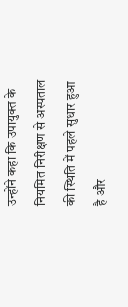उन्होंने कहा कि उपायुक्त के नियमित निरीक्षण से अस्पताल की स्थिति में पहले सुधार हुआ है और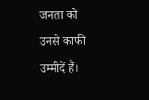जनता को उनसे काफी उम्मीदें हैं।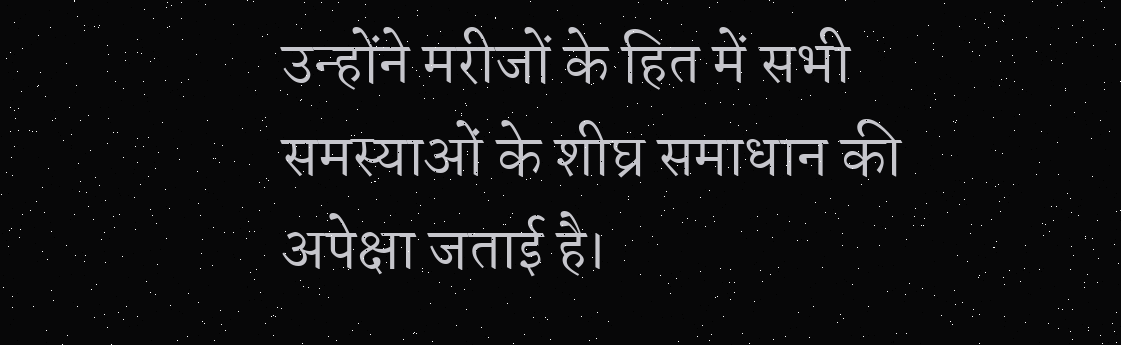उन्होंने मरीजों के हित में सभी समस्याओं के शीघ्र समाधान की अपेक्षा जताई है।